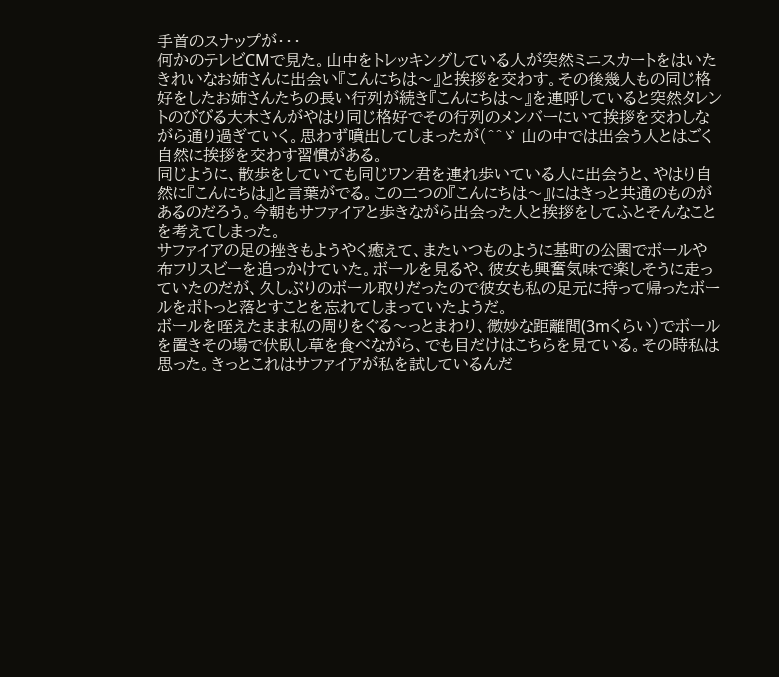手首のスナップが・・・
何かのテレビCMで見た。山中をトレッキングしている人が突然ミニスカートをはいたきれいなお姉さんに出会い『こんにちは〜』と挨拶を交わす。その後幾人もの同じ格好をしたお姉さんたちの長い行列が続き『こんにちは〜』を連呼していると突然タレントのびびる大木さんがやはり同じ格好でその行列のメンバーにいて挨拶を交わしながら通り過ぎていく。思わず噴出してしまったが(^^ゞ 山の中では出会う人とはごく自然に挨拶を交わす習慣がある。
同じように、散歩をしていても同じワン君を連れ歩いている人に出会うと、やはり自然に『こんにちは』と言葉がでる。この二つの『こんにちは〜』にはきっと共通のものがあるのだろう。今朝もサファイアと歩きながら出会った人と挨拶をしてふとそんなことを考えてしまった。
サファイアの足の挫きもようやく癒えて、またいつものように基町の公園でボールや布フリスビーを追っかけていた。ボールを見るや、彼女も興奮気味で楽しそうに走っていたのだが、久しぶりのボール取りだったので彼女も私の足元に持って帰ったボールをポトっと落とすことを忘れてしまっていたようだ。
ボールを咥えたまま私の周りをぐる〜っとまわり、微妙な距離間(3mくらい)でボールを置きその場で伏臥し草を食べながら、でも目だけはこちらを見ている。その時私は思った。きっとこれはサファイアが私を試しているんだ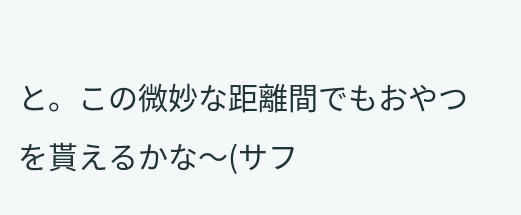と。この微妙な距離間でもおやつを貰えるかな〜(サフ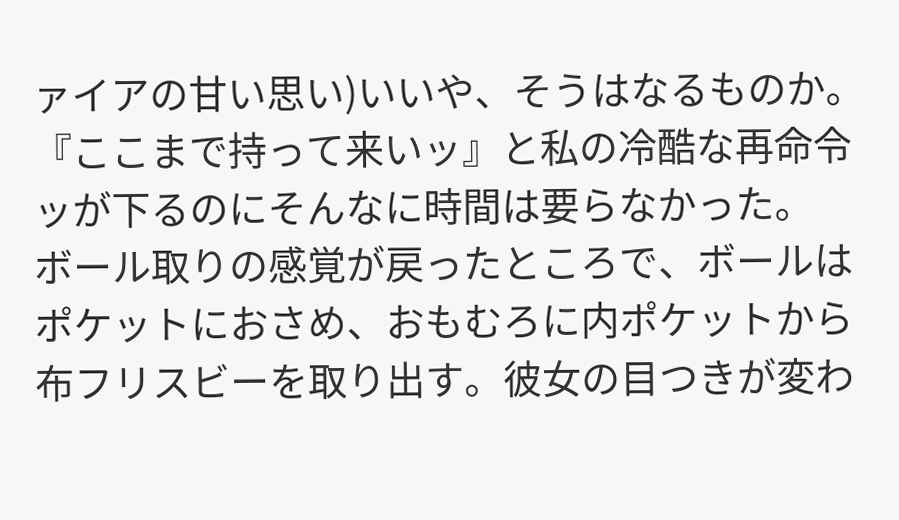ァイアの甘い思い)いいや、そうはなるものか。『ここまで持って来いッ』と私の冷酷な再命令ッが下るのにそんなに時間は要らなかった。
ボール取りの感覚が戻ったところで、ボールはポケットにおさめ、おもむろに内ポケットから布フリスビーを取り出す。彼女の目つきが変わ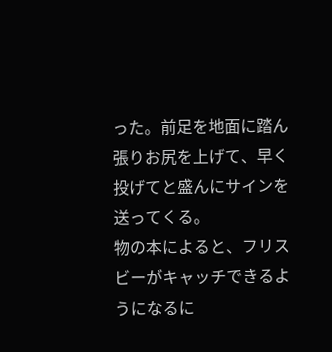った。前足を地面に踏ん張りお尻を上げて、早く投げてと盛んにサインを送ってくる。
物の本によると、フリスビーがキャッチできるようになるに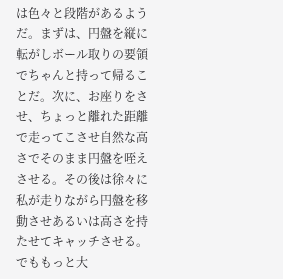は色々と段階があるようだ。まずは、円盤を縦に転がしボール取りの要領でちゃんと持って帰ることだ。次に、お座りをさせ、ちょっと離れた距離で走ってこさせ自然な高さでそのまま円盤を咥えさせる。その後は徐々に私が走りながら円盤を移動させあるいは高さを持たせてキャッチさせる。
でももっと大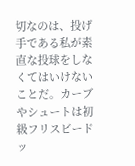切なのは、投げ手である私が素直な投球をしなくてはいけないことだ。カーブやシュートは初級フリスビードッ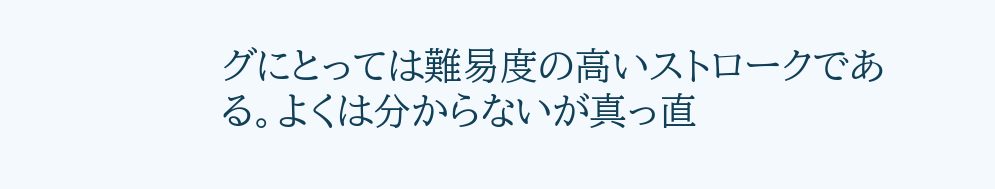グにとっては難易度の高いストロークである。よくは分からないが真っ直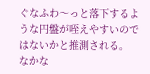ぐなふわ〜っと落下するような円盤が咥えやすいのではないかと推測される。
なかな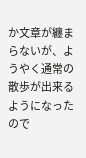か文章が纏まらないが、ようやく通常の散歩が出来るようになったので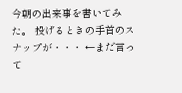今朝の出来事を書いてみた。 投げるときの手首のスナップが・・・ ←まだ言って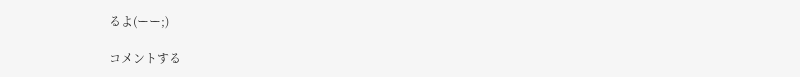るよ(ーー;)

コメントする